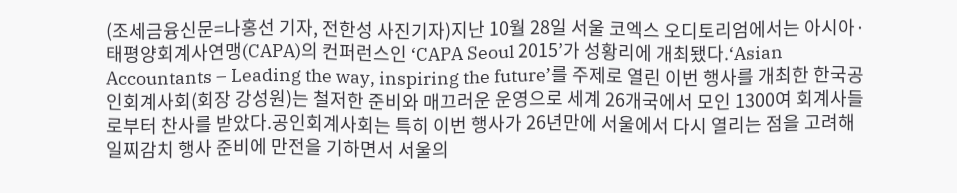(조세금융신문=나홍선 기자, 전한성 사진기자)지난 10월 28일 서울 코엑스 오디토리엄에서는 아시아·태평양회계사연맹(CAPA)의 컨퍼런스인 ‘CAPA Seoul 2015’가 성황리에 개최됐다.‘Asian Accountants – Leading the way, inspiring the future’를 주제로 열린 이번 행사를 개최한 한국공인회계사회(회장 강성원)는 철저한 준비와 매끄러운 운영으로 세계 26개국에서 모인 1300여 회계사들로부터 찬사를 받았다.공인회계사회는 특히 이번 행사가 26년만에 서울에서 다시 열리는 점을 고려해 일찌감치 행사 준비에 만전을 기하면서 서울의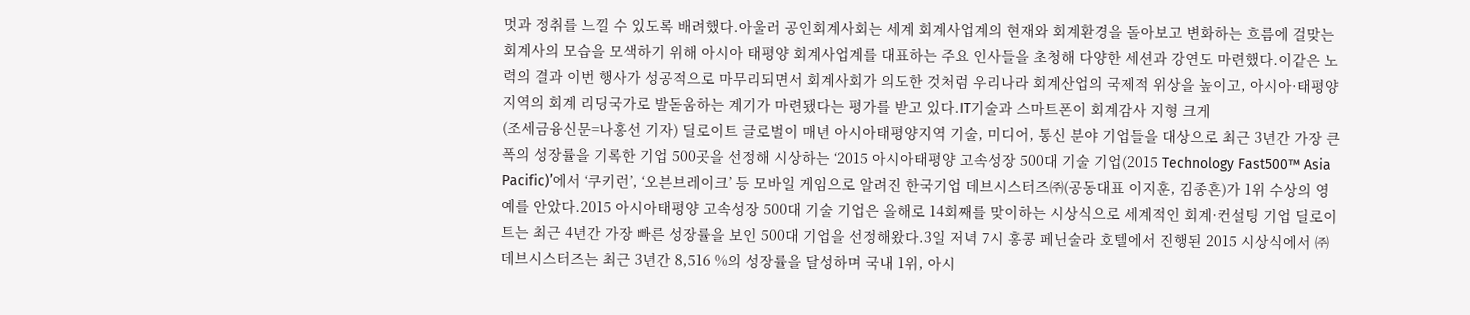멋과 정취를 느낄 수 있도록 배려했다.아울러 공인회계사회는 세계 회계사업계의 현재와 회계환경을 돌아보고 변화하는 흐름에 걸맞는 회계사의 모습을 모색하기 위해 아시아 태평양 회계사업계를 대표하는 주요 인사들을 초청해 다양한 세션과 강연도 마련했다.이같은 노력의 결과 이번 행사가 성공적으로 마무리되면서 회계사회가 의도한 것처럼 우리나라 회계산업의 국제적 위상을 높이고, 아시아·태평양 지역의 회계 리딩국가로 발돋움하는 계기가 마련됐다는 평가를 받고 있다.IT기술과 스마트폰이 회계감사 지형 크게
(조세금융신문=나홍선 기자) 딜로이트 글로벌이 매년 아시아태평양지역 기술, 미디어, 통신 분야 기업들을 대상으로 최근 3년간 가장 큰 폭의 성장률을 기록한 기업 500곳을 선정해 시상하는 ‘2015 아시아태평양 고속성장 500대 기술 기업(2015 Technology Fast500™ Asia Pacific)’에서 ‘쿠키런’, ‘오븐브레이크’ 등 모바일 게임으로 알려진 한국기업 데브시스터즈㈜(공동대표 이지훈, 김종흔)가 1위 수상의 영예를 안았다.2015 아시아태평양 고속성장 500대 기술 기업은 올해로 14회째를 맞이하는 시상식으로 세계적인 회계·컨설팅 기업 딜로이트는 최근 4년간 가장 빠른 성장률을 보인 500대 기업을 선정해왔다.3일 저녁 7시 홍콩 페닌술라 호텔에서 진행된 2015 시상식에서 ㈜데브시스터즈는 최근 3년간 8,516 %의 성장률을 달성하며 국내 1위, 아시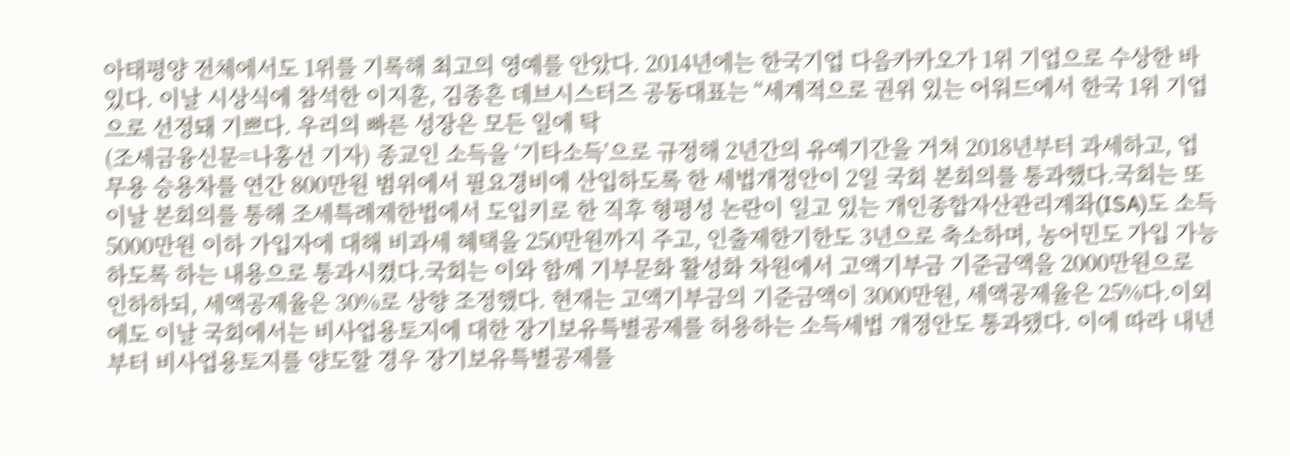아태평양 전체에서도 1위를 기록해 최고의 영예를 안았다. 2014년에는 한국기업 다음카카오가 1위 기업으로 수상한 바 있다. 이날 시상식에 참석한 이지훈, 김종흔 데브시스터즈 공동대표는 “세계적으로 권위 있는 어워드에서 한국 1위 기업으로 선정돼 기쁘다. 우리의 빠른 성장은 모든 일에 탁
(조세금융신문=나홍선 기자) 종교인 소득을 ‘기타소득’으로 규정해 2년간의 유예기간을 거쳐 2018년부터 과세하고, 업무용 승용차를 연간 800만원 범위에서 필요경비에 산입하도록 한 세법개정안이 2일 국회 본회의를 통과했다.국회는 또 이날 본회의를 통해 조세특례제한법에서 도입키로 한 직후 형평성 논란이 일고 있는 개인종합자산관리계좌(ISA)도 소득 5000만원 이하 가입자에 대해 비과세 혜택을 250만원까지 주고, 인출제한기한도 3년으로 축소하며, 농어민도 가입 가능하도록 하는 내용으로 통과시켰다.국회는 이와 함께 기부문화 활성화 차원에서 고액기부금 기준금액을 2000만원으로 인하하되, 세액공제율은 30%로 상향 조정했다. 현재는 고액기부금의 기준금액이 3000만원, 세액공제율은 25%다.이외에도 이날 국회에서는 비사업용토지에 대한 장기보유특별공제를 허용하는 소득세법 개정안도 통과됐다. 이에 따라 내년부터 비사업용토지를 양도할 경우 장기보유특별공제를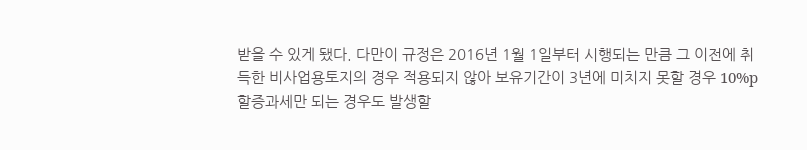받을 수 있게 됐다. 다만이 규정은 2016년 1월 1일부터 시행되는 만큼 그 이전에 취득한 비사업용토지의 경우 적용되지 않아 보유기간이 3년에 미치지 못할 경우 10%p 할증과세만 되는 경우도 발생할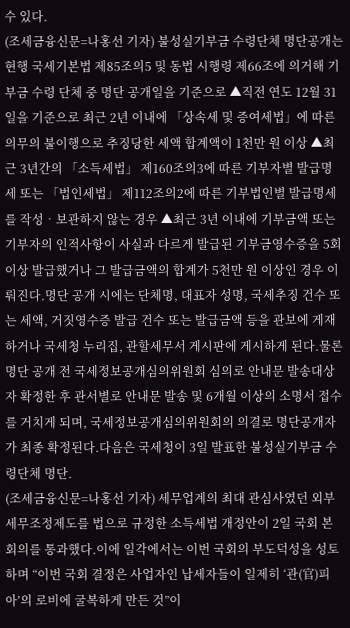수 있다.
(조세금융신문=나홍선 기자) 불성실기부금 수령단체 명단공개는 현행 국세기본법 제85조의5 및 동법 시행령 제66조에 의거해 기부금 수령 단체 중 명단 공개일을 기준으로 ▲직전 연도 12월 31일을 기준으로 최근 2년 이내에 「상속세 및 증여세법」에 따른 의무의 불이행으로 추징당한 세액 합계액이 1천만 원 이상 ▲최근 3년간의 「소득세법」 제160조의3에 따른 기부자별 발급명세 또는 「법인세법」 제112조의2에 따른 기부법인별 발급명세를 작성‧보관하지 않는 경우 ▲최근 3년 이내에 기부금액 또는 기부자의 인적사항이 사실과 다르게 발급된 기부금영수증을 5회 이상 발급했거나 그 발급금액의 합계가 5천만 원 이상인 경우 이뤄진다.명단 공개 시에는 단체명, 대표자 성명, 국세추징 건수 또는 세액, 거짓영수증 발급 건수 또는 발급금액 등을 관보에 게재하거나 국세청 누리집, 관할세무서 게시판에 게시하게 된다.물론 명단 공개 전 국세정보공개심의위원회 심의로 안내문 발송대상자 확정한 후 관서별로 안내문 발송 및 6개월 이상의 소명서 접수를 거치게 되며, 국세정보공개심의위원회의 의결로 명단공개자가 최종 확정된다.다음은 국세청이 3일 발표한 불성실기부금 수령단체 명단.
(조세금융신문=나홍선 기자) 세무업계의 최대 관심사였던 외부세무조정제도를 법으로 규정한 소득세법 개정안이 2일 국회 본회의를 통과했다.이에 일각에서는 이번 국회의 부도덕성을 성토하며 “이번 국회 결정은 사업자인 납세자들이 일제히 ‘관(官)피아’의 로비에 굴복하게 만든 것”이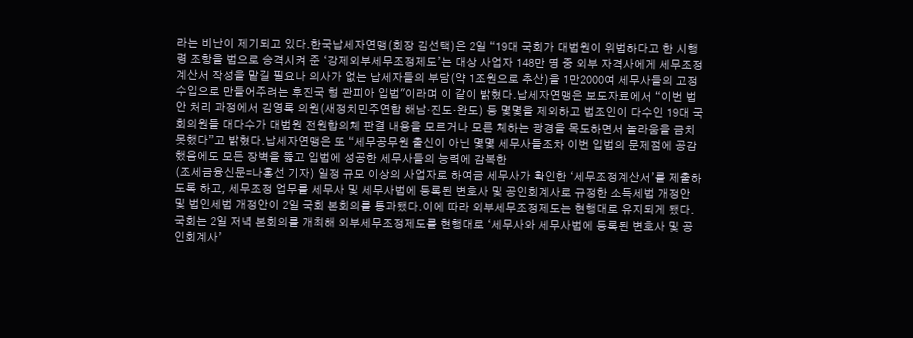라는 비난이 제기되고 있다.한국납세자연맹(회장 김선택)은 2일 “19대 국회가 대법원이 위법하다고 한 시행령 조항을 법으로 승격시켜 준 ‘강제외부세무조정제도’는 대상 사업자 148만 명 중 외부 자격사에게 세무조정계산서 작성을 맡길 필요나 의사가 없는 납세자들의 부담(약 1조원으로 추산)을 1만2000여 세무사들의 고정 수입으로 만들어주려는 후진국 형 관피아 입법"이라며 이 같이 밝혔다.납세자연맹은 보도자료에서 “이번 법안 처리 과정에서 김영록 의원(새정치민주연합 해남‧진도‧완도) 등 몇몇을 제외하고 법조인이 다수인 19대 국회의원들 대다수가 대법원 전원합의체 판결 내용을 모르거나 모른 체하는 광경을 목도하면서 놀라움을 금치 못했다”고 밝혔다.납세자연맹은 또 “세무공무원 출신이 아닌 몇몇 세무사들조차 이번 입법의 문제점에 공감했음에도 모든 장벽을 뚫고 입법에 성공한 세무사들의 능력에 감복한
(조세금융신문=나홍선 기자) 일정 규모 이상의 사업자로 하여금 세무사가 확인한 ‘세무조정계산서’를 제출하도록 하고, 세무조정 업무를 세무사 및 세무사법에 등록된 변호사 및 공인회계사로 규정한 소득세법 개정안 및 법인세법 개정안이 2일 국회 본회의를 통과됐다.이에 따라 외부세무조정제도는 현행대로 유지되게 됐다.국회는 2일 저녁 본회의를 개최해 외부세무조정제도를 현행대로 ‘세무사와 세무사법에 등록된 변호사 및 공인회계사’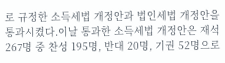로 규정한 소득세법 개정안과 법인세법 개정안을 통과시켰다.이날 통과한 소득세법 개정안은 재석 267명 중 찬성 195명, 반대 20명, 기권 52명으로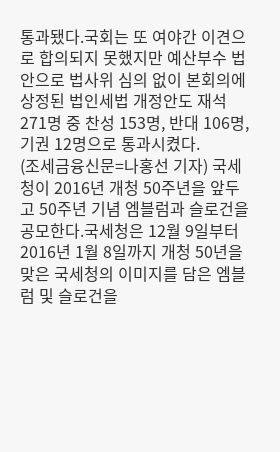통과됐다.국회는 또 여야간 이견으로 합의되지 못했지만 예산부수 법안으로 법사위 심의 없이 본회의에 상정된 법인세법 개정안도 재석 271명 중 찬성 153명, 반대 106명, 기권 12명으로 통과시켰다.
(조세금융신문=나홍선 기자) 국세청이 2016년 개청 50주년을 앞두고 50주년 기념 엠블럼과 슬로건을 공모한다.국세청은 12월 9일부터 2016년 1월 8일까지 개청 50년을 맞은 국세청의 이미지를 담은 엠블럼 및 슬로건을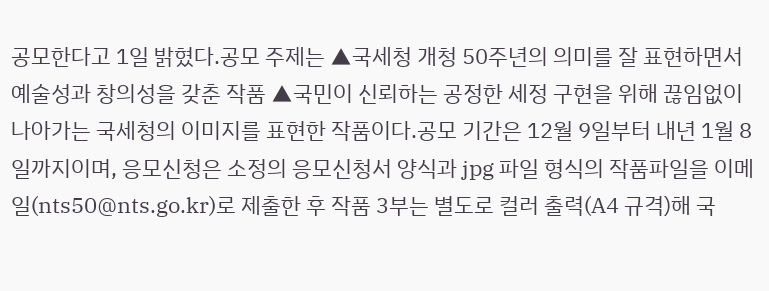공모한다고 1일 밝혔다.공모 주제는 ▲국세청 개청 50주년의 의미를 잘 표현하면서 예술성과 창의성을 갖춘 작품 ▲국민이 신뢰하는 공정한 세정 구현을 위해 끊임없이 나아가는 국세청의 이미지를 표현한 작품이다.공모 기간은 12월 9일부터 내년 1월 8일까지이며, 응모신청은 소정의 응모신청서 양식과 jpg 파일 형식의 작품파일을 이메일(nts50@nts.go.kr)로 제출한 후 작품 3부는 별도로 컬러 출력(A4 규격)해 국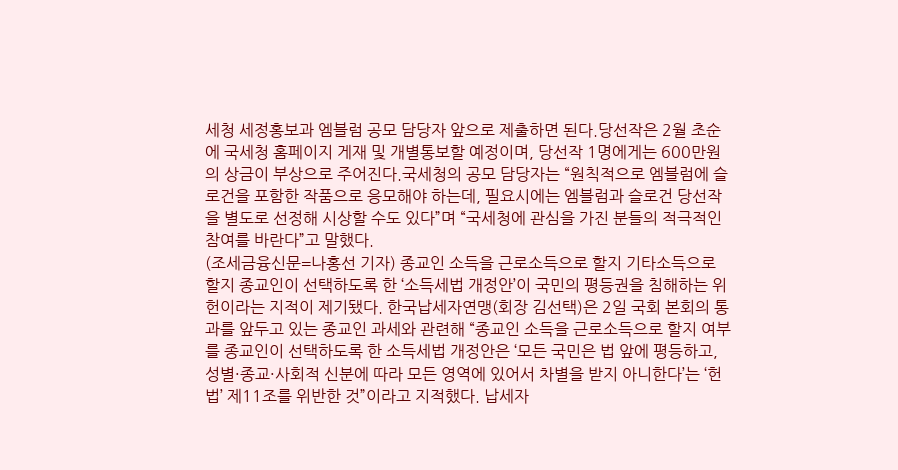세청 세정홍보과 엠블럼 공모 담당자 앞으로 제출하면 된다.당선작은 2월 초순에 국세청 홈페이지 게재 및 개별통보할 예정이며, 당선작 1명에게는 600만원의 상금이 부상으로 주어진다.국세청의 공모 담당자는 “원칙적으로 엠블럼에 슬로건을 포함한 작품으로 응모해야 하는데, 필요시에는 엠블럼과 슬로건 당선작을 별도로 선정해 시상할 수도 있다”며 “국세청에 관심을 가진 분들의 적극적인 참여를 바란다”고 말했다.
(조세금융신문=나홍선 기자) 종교인 소득을 근로소득으로 할지 기타소득으로 할지 종교인이 선택하도록 한 ‘소득세법 개정안’이 국민의 평등권을 침해하는 위헌이라는 지적이 제기됐다. 한국납세자연맹(회장 김선택)은 2일 국회 본회의 통과를 앞두고 있는 종교인 과세와 관련해 “종교인 소득을 근로소득으로 할지 여부를 종교인이 선택하도록 한 소득세법 개정안은 ‘모든 국민은 법 앞에 평등하고, 성별·종교·사회적 신분에 따라 모든 영역에 있어서 차별을 받지 아니한다’는 ‘헌법’ 제11조를 위반한 것”이라고 지적했다. 납세자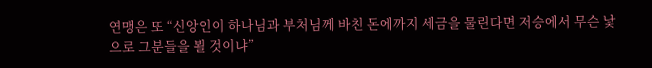연맹은 또 “신앙인이 하나님과 부처님께 바친 돈에까지 세금을 물린다면 저승에서 무슨 낯으로 그분들을 뵐 것이냐”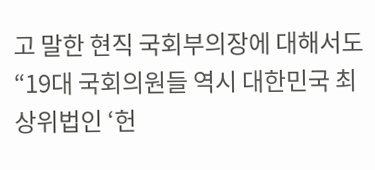고 말한 현직 국회부의장에 대해서도 “19대 국회의원들 역시 대한민국 최상위법인 ‘헌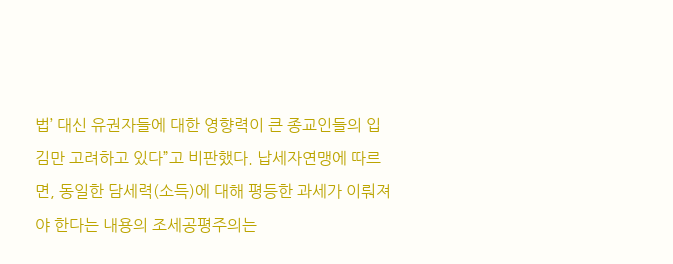법’ 대신 유권자들에 대한 영향력이 큰 종교인들의 입김만 고려하고 있다”고 비판했다. 납세자연맹에 따르면, 동일한 담세력(소득)에 대해 평등한 과세가 이뤄져야 한다는 내용의 조세공평주의는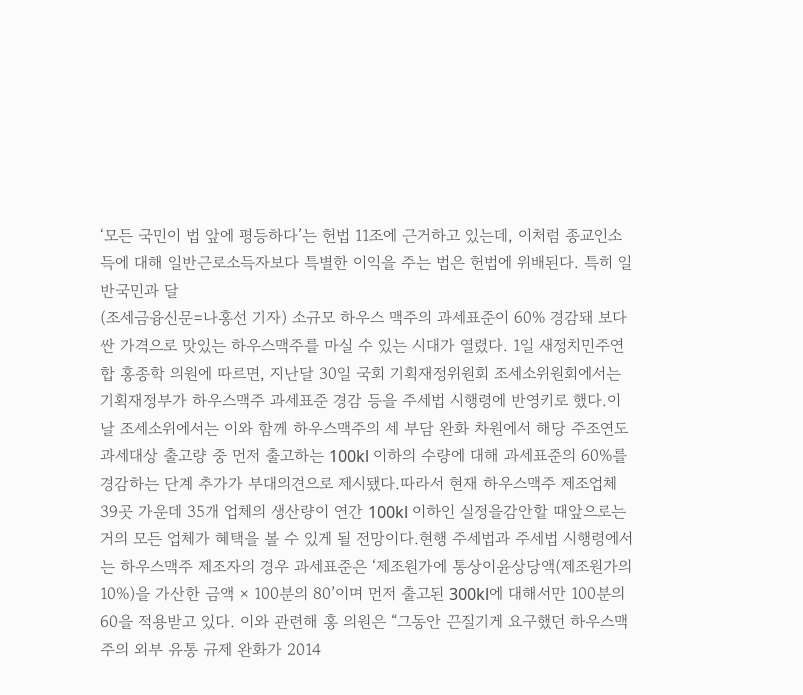‘모든 국민이 법 앞에 평등하다’는 헌법 11조에 근거하고 있는데, 이처럼 종교인소득에 대해 일반근로소득자보다 특별한 이익을 주는 법은 헌법에 위배된다. 특히 일반국민과 달
(조세금융신문=나홍선 기자) 소규모 하우스 맥주의 과세표준이 60% 경감돼 보다 싼 가격으로 맛있는 하우스맥주를 마실 수 있는 시대가 열렸다. 1일 새정치민주연합 홍종학 의원에 따르면, 지난달 30일 국회 기획재정위원회 조세소위원회에서는 기획재정부가 하우스맥주 과세표준 경감 등을 주세법 시행령에 반영키로 했다.이날 조세소위에서는 이와 함께 하우스맥주의 세 부담 완화 차원에서 해당 주조연도 과세대상 출고량 중 먼저 출고하는 100kl 이하의 수량에 대해 과세표준의 60%를 경감하는 단계 추가가 부대의견으로 제시됐다.따라서 현재 하우스맥주 제조업체 39곳 가운데 35개 업체의 생산량이 연간 100kl 이하인 실정을감안할 때앞으로는 거의 모든 업체가 혜택을 볼 수 있게 될 전망이다.현행 주세법과 주세법 시행령에서는 하우스맥주 제조자의 경우 과세표준은 ‘제조원가에 통상이윤상당액(제조원가의 10%)을 가산한 금액 × 100분의 80’이며 먼저 출고된 300kl에 대해서만 100분의 60을 적용받고 있다. 이와 관련해 홍 의원은 “그동안 끈질기게 요구했던 하우스맥주의 외부 유통 규제 완화가 2014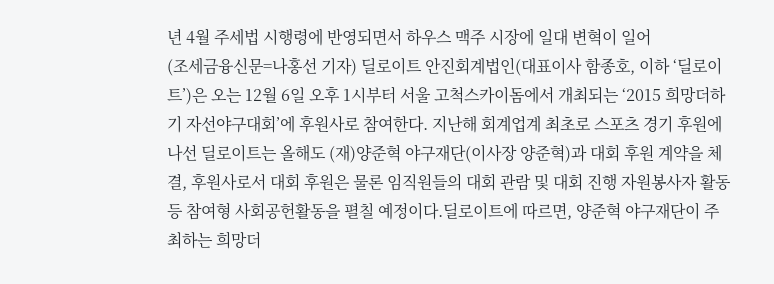년 4월 주세법 시행령에 반영되면서 하우스 맥주 시장에 일대 변혁이 일어
(조세금융신문=나홍선 기자) 딜로이트 안진회계법인(대표이사 함종호, 이하 ‘딜로이트’)은 오는 12월 6일 오후 1시부터 서울 고척스카이돔에서 개최되는 ‘2015 희망더하기 자선야구대회’에 후원사로 참여한다. 지난해 회계업계 최초로 스포츠 경기 후원에 나선 딜로이트는 올해도 (재)양준혁 야구재단(이사장 양준혁)과 대회 후원 계약을 체결, 후원사로서 대회 후원은 물론 임직원들의 대회 관람 및 대회 진행 자원봉사자 활동 등 참여형 사회공헌활동을 펼칠 예정이다.딜로이트에 따르면, 양준혁 야구재단이 주최하는 희망더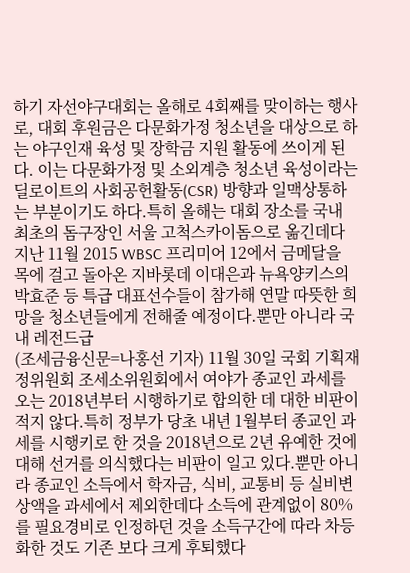하기 자선야구대회는 올해로 4회째를 맞이하는 행사로, 대회 후원금은 다문화가정 청소년을 대상으로 하는 야구인재 육성 및 장학금 지원 활동에 쓰이게 된다. 이는 다문화가정 및 소외계층 청소년 육성이라는 딜로이트의 사회공헌활동(CSR) 방향과 일맥상통하는 부분이기도 하다.특히 올해는 대회 장소를 국내 최초의 돔구장인 서울 고척스카이돔으로 옮긴데다 지난 11월 2015 WBSC 프리미어 12에서 금메달을 목에 걸고 돌아온 지바롯데 이대은과 뉴욕양키스의 박효준 등 특급 대표선수들이 참가해 연말 따뜻한 희망을 청소년들에게 전해줄 예정이다.뿐만 아니라 국내 레전드급
(조세금융신문=나홍선 기자) 11월 30일 국회 기획재정위원회 조세소위원회에서 여야가 종교인 과세를 오는 2018년부터 시행하기로 합의한 데 대한 비판이 적지 않다.특히 정부가 당초 내년 1월부터 종교인 과세를 시행키로 한 것을 2018년으로 2년 유예한 것에 대해 선거를 의식했다는 비판이 일고 있다.뿐만 아니라 종교인 소득에서 학자금, 식비, 교통비 등 실비변상액을 과세에서 제외한데다 소득에 관계없이 80%를 필요경비로 인정하던 것을 소득구간에 따라 차등화한 것도 기존 보다 크게 후퇴했다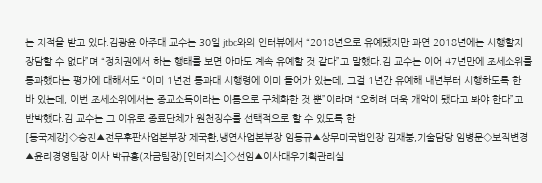는 지적을 받고 있다.김광윤 아주대 교수는 30일 jtbc와의 인터뷰에서 “2018년으로 유예됐지만 과연 2018년에는 시행할지 장담할 수 없다”며 “정치권에서 하는 행태를 보면 아마도 계속 유예할 것 같다”고 말했다.김 교수는 이어 47년만에 조세소위를 통과했다는 평가에 대해서도 “이미 1년전 통과대 시행령에 이미 들어가 있는데, 그걸 1년간 유예해 내년부터 시행하도록 한 바 있는데, 이번 조세소위에서는 종교소득이라는 이름으로 구체화한 것 뿐”이라며 “오히려 더욱 개악이 됐다고 봐야 한다”고 반박했다.김 교수는 그 이유로 종료단체가 원천징수를 선택적으로 할 수 있도록 한
[동국제강]◇승진▲전무후판사업본부장 제국환,냉연사업본부장 임동규▲상무미국법인장 김재붕,기술담당 임병문◇보직변경▲윤리경영팀장 이사 박규홍(자금팀장)[인터지스]◇선임▲이사대우기획관리실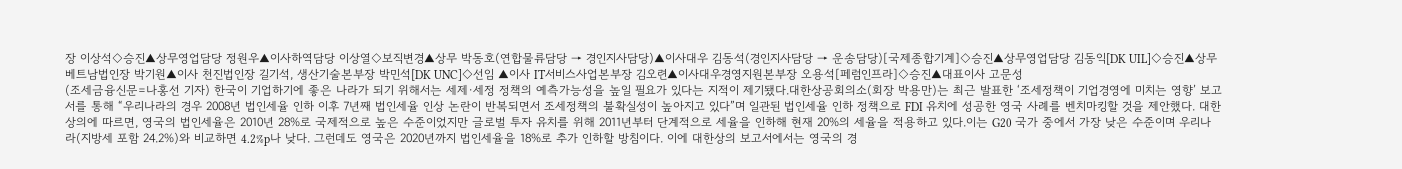장 이상석◇승진▲상무영업담당 정원우▲이사하역담당 이상열◇보직변경▲상무 박동호(연합물류담당 → 경인지사담당)▲이사대우 김동석(경인지사담당 → 운송담당)[국제종합기계]◇승진▲상무영업담당 김동익[DK UIL]◇승진▲상무베트남법인장 박기원▲이사 천진법인장 길기석, 생산기술본부장 박민석[DK UNC]◇선임 ▲이사 IT서비스사업본부장 김오련▲이사대우경영지원본부장 오용석[페럼인프라]◇승진▲대표이사 고문성
(조세금융신문=나홍선 기자) 한국이 기업하기에 좋은 나라가 되기 위해서는 세제·세정 정책의 예측가능성을 높일 필요가 있다는 지적이 제기됐다.대한상공회의소(회장 박용만)는 최근 발표한 ‘조세정책이 기업경영에 미치는 영향’ 보고서를 통해 “우리나라의 경우 2008년 법인세율 인하 이후 7년째 법인세율 인상 논란이 반복되면서 조세정책의 불확실성이 높아지고 있다”며 일관된 법인세율 인하 정책으로 FDI 유치에 성공한 영국 사례를 벤치마킹할 것을 제안했다. 대한상의에 따르면, 영국의 법인세율은 2010년 28%로 국제적으로 높은 수준이었지만 글로벌 투자 유치를 위해 2011년부터 단계적으로 세율을 인하해 현재 20%의 세율을 적용하고 있다.이는 G20 국가 중에서 가장 낮은 수준이며 우리나라(지방세 포함 24.2%)와 비교하면 4.2%p나 낮다. 그런데도 영국은 2020년까지 법인세율을 18%로 추가 인하할 방침이다. 이에 대한상의 보고서에서는 영국의 경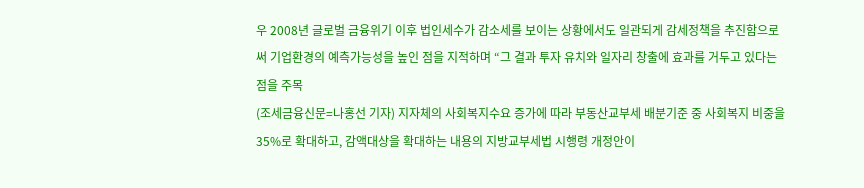우 2008년 글로벌 금융위기 이후 법인세수가 감소세를 보이는 상황에서도 일관되게 감세정책을 추진함으로써 기업환경의 예측가능성을 높인 점을 지적하며 “그 결과 투자 유치와 일자리 창출에 효과를 거두고 있다는 점을 주목
(조세금융신문=나홍선 기자) 지자체의 사회복지수요 증가에 따라 부동산교부세 배분기준 중 사회복지 비중을 35%로 확대하고, 감액대상을 확대하는 내용의 지방교부세법 시행령 개정안이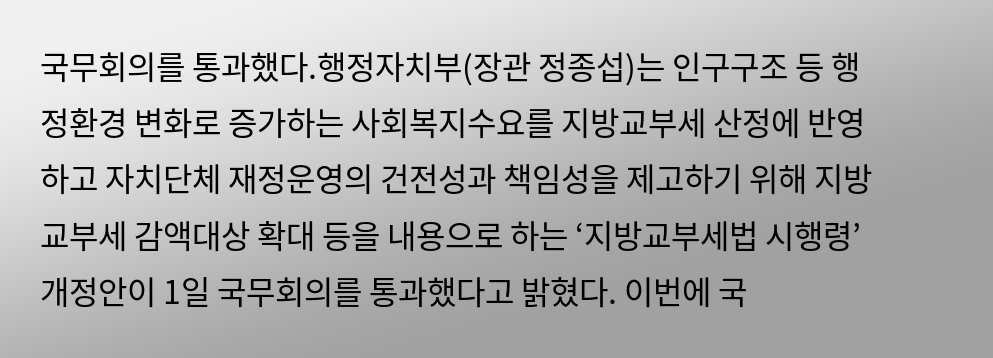국무회의를 통과했다.행정자치부(장관 정종섭)는 인구구조 등 행정환경 변화로 증가하는 사회복지수요를 지방교부세 산정에 반영하고 자치단체 재정운영의 건전성과 책임성을 제고하기 위해 지방교부세 감액대상 확대 등을 내용으로 하는 ‘지방교부세법 시행령’ 개정안이 1일 국무회의를 통과했다고 밝혔다. 이번에 국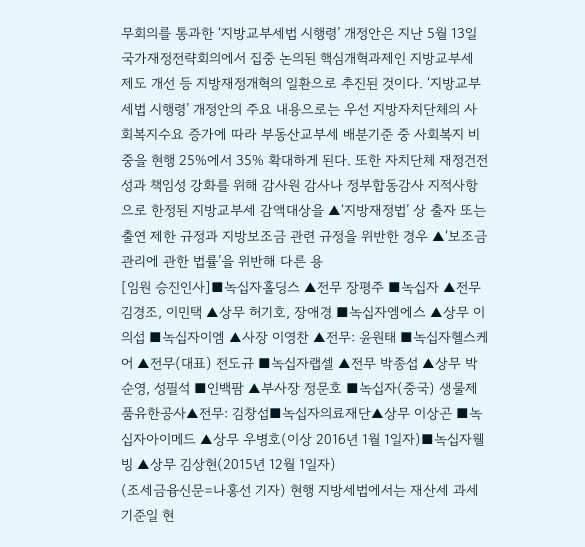무회의를 통과한 ‘지방교부세법 시행령’ 개정안은 지난 5월 13일 국가재정전략회의에서 집중 논의된 핵심개혁과제인 지방교부세 제도 개선 등 지방재정개혁의 일환으로 추진된 것이다. ‘지방교부세법 시행령’ 개정안의 주요 내용으로는 우선 지방자치단체의 사회복지수요 증가에 따라 부동산교부세 배분기준 중 사회복지 비중을 현행 25%에서 35% 확대하게 된다. 또한 자치단체 재정건전성과 책임성 강화를 위해 감사원 감사나 정부합동감사 지적사항으로 한정된 지방교부세 감액대상을 ▲‘지방재정법’ 상 출자 또는 출연 제한 규정과 지방보조금 관련 규정을 위반한 경우 ▲‘보조금 관리에 관한 법률’을 위반해 다른 용
[임원 승진인사]■녹십자홀딩스 ▲전무 장평주 ■녹십자 ▲전무 김경조, 이민택 ▲상무 허기호, 장애경 ■녹십자엠에스 ▲상무 이의섭 ■녹십자이엠 ▲사장 이영찬 ▲전무: 윤원태 ■녹십자헬스케어 ▲전무(대표) 전도규 ■녹십자랩셀 ▲전무 박종섭 ▲상무 박순영, 성필석 ■인백팜 ▲부사장 정문호 ■녹십자(중국) 생물제품유한공사▲전무: 김창섭■녹십자의료재단▲상무 이상곤 ■녹십자아이메드 ▲상무 우병호(이상 2016년 1월 1일자)■녹십자웰빙 ▲상무 김상현(2015년 12월 1일자)
(조세금융신문=나홍선 기자) 현행 지방세법에서는 재산세 과세기준일 현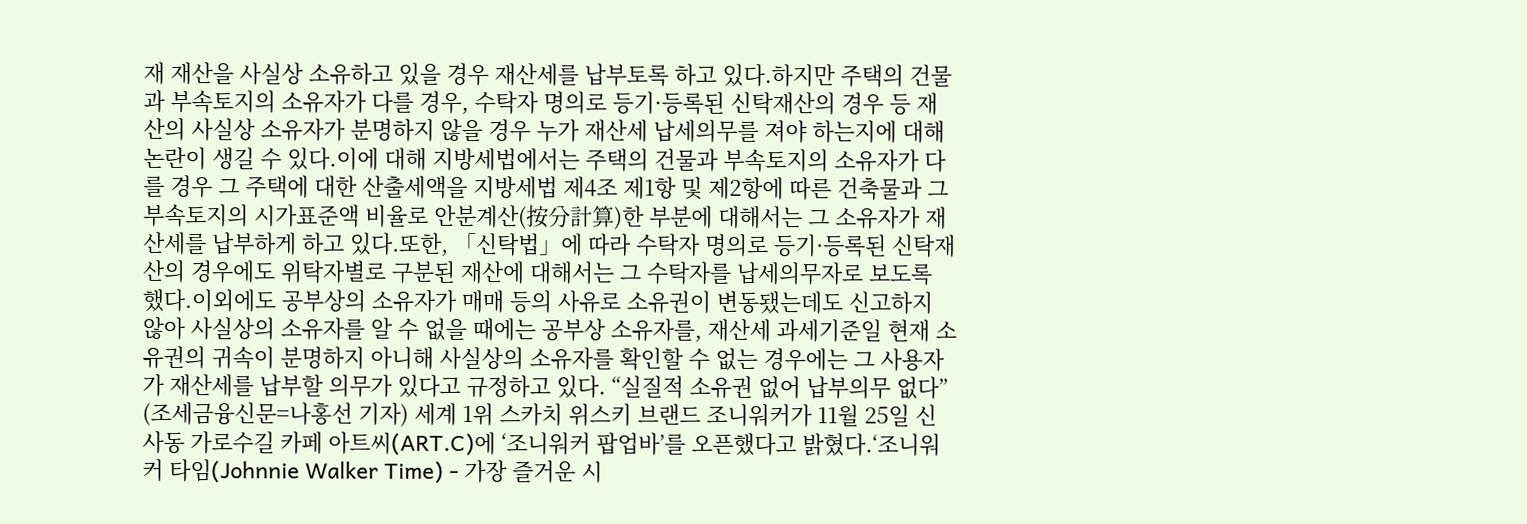재 재산을 사실상 소유하고 있을 경우 재산세를 납부토록 하고 있다.하지만 주택의 건물과 부속토지의 소유자가 다를 경우, 수탁자 명의로 등기·등록된 신탁재산의 경우 등 재산의 사실상 소유자가 분명하지 않을 경우 누가 재산세 납세의무를 져야 하는지에 대해 논란이 생길 수 있다.이에 대해 지방세법에서는 주택의 건물과 부속토지의 소유자가 다를 경우 그 주택에 대한 산출세액을 지방세법 제4조 제1항 및 제2항에 따른 건축물과 그 부속토지의 시가표준액 비율로 안분계산(按分計算)한 부분에 대해서는 그 소유자가 재산세를 납부하게 하고 있다.또한, 「신탁법」에 따라 수탁자 명의로 등기·등록된 신탁재산의 경우에도 위탁자별로 구분된 재산에 대해서는 그 수탁자를 납세의무자로 보도록 했다.이외에도 공부상의 소유자가 매매 등의 사유로 소유권이 변동됐는데도 신고하지 않아 사실상의 소유자를 알 수 없을 때에는 공부상 소유자를, 재산세 과세기준일 현재 소유권의 귀속이 분명하지 아니해 사실상의 소유자를 확인할 수 없는 경우에는 그 사용자가 재산세를 납부할 의무가 있다고 규정하고 있다. “실질적 소유권 없어 납부의무 없다”
(조세금융신문=나홍선 기자) 세계 1위 스카치 위스키 브랜드 조니워커가 11월 25일 신사동 가로수길 카페 아트씨(ART.C)에 ‘조니워커 팝업바’를 오픈했다고 밝혔다.‘조니워커 타임(Johnnie Walker Time) - 가장 즐거운 시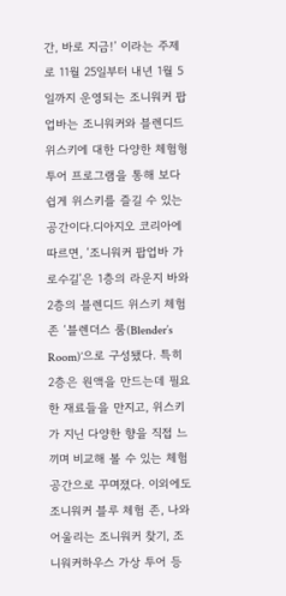간, 바로 지금!’ 이라는 주제로 11월 25일부터 내년 1월 5일까지 운영되는 조니워커 팝업바는 조니워커와 블렌디드 위스키에 대한 다양한 체험형 투어 프로그램을 통해 보다 쉽게 위스키를 즐길 수 있는 공간이다.디아지오 코리아에 따르면, ‘조니워커 팝업바 가로수길’은 1층의 라운지 바와 2층의 블렌디드 위스키 체험 존 ‘블렌더스 룸(Blender’s Room)’으로 구성됐다. 특히 2층은 원액을 만드는데 필요한 재료들을 만지고, 위스키가 지닌 다양한 향을 직접 느끼며 비교해 볼 수 있는 체험 공간으로 꾸며졌다. 이외에도 조니워커 블루 체험 존, 나와 어울리는 조니워커 찾기, 조니워커하우스 가상 투어 등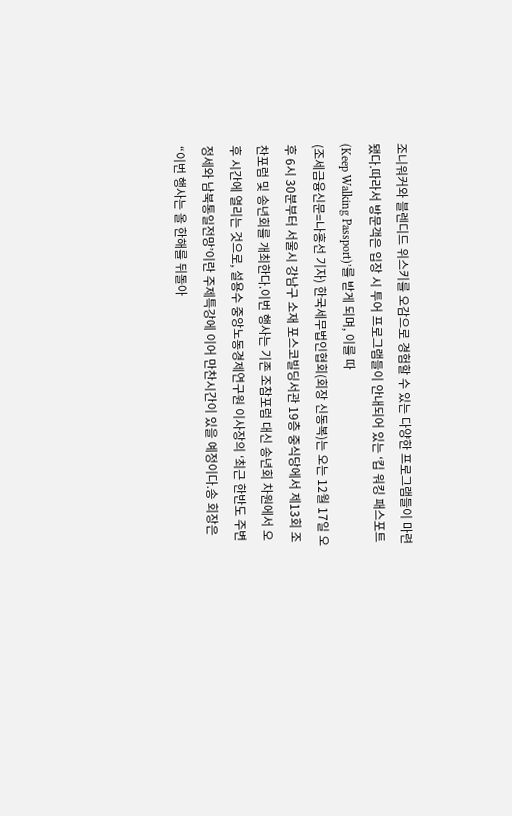조니워커와 블렌디드 위스키를 오감으로 경험할 수 있는 다양한 프로그램들이 마련됐다.따라서 방문객은 입장 시 투어 프로그램들이 안내되어 있는 ‘킵 워킹 패스포트(Keep Walking Passport)’를 받게 되며, 이를 따
(조세금융신문=나홍선 기자) 한국세무법인협회(회장 신동복)는 오는 12월 17일 오후 6시 30분부터 서울시 강남구 소재 포스코빌딩서관 19층 중식당에서 제13회 조찬포럼 및 송년회를 개최한다.이번 행사는 기존 조참포럼 대신 송년회 차원에서 오후 시간에 열리는 것으로, 설용수 중앙노동경제연구원 이사장의 ‘최근 한반도 주변정세와 남북통일전망’이란 주제특강에 이어 만찬시간이 있을 예정이다.송 회장은 “이번 행사는 올 한해를 뒤돌아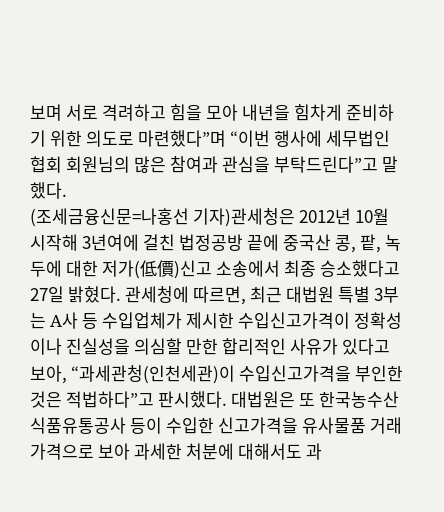보며 서로 격려하고 힘을 모아 내년을 힘차게 준비하기 위한 의도로 마련했다”며 “이번 행사에 세무법인협회 회원님의 많은 참여과 관심을 부탁드린다”고 말했다.
(조세금융신문=나홍선 기자)관세청은 2012년 10월 시작해 3년여에 걸친 법정공방 끝에 중국산 콩, 팥, 녹두에 대한 저가(低價)신고 소송에서 최종 승소했다고 27일 밝혔다. 관세청에 따르면, 최근 대법원 특별 3부는 A사 등 수입업체가 제시한 수입신고가격이 정확성이나 진실성을 의심할 만한 합리적인 사유가 있다고 보아, “과세관청(인천세관)이 수입신고가격을 부인한 것은 적법하다”고 판시했다. 대법원은 또 한국농수산식품유통공사 등이 수입한 신고가격을 유사물품 거래가격으로 보아 과세한 처분에 대해서도 과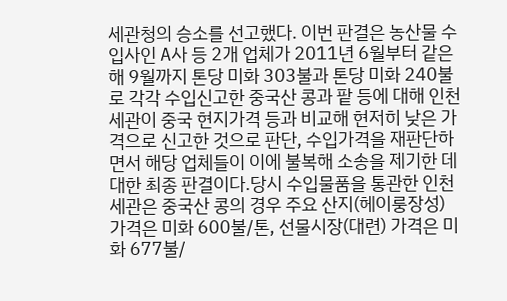세관청의 승소를 선고했다. 이번 판결은 농산물 수입사인 A사 등 2개 업체가 2011년 6월부터 같은 해 9월까지 톤당 미화 303불과 톤당 미화 240불로 각각 수입신고한 중국산 콩과 팥 등에 대해 인천세관이 중국 현지가격 등과 비교해 현저히 낮은 가격으로 신고한 것으로 판단, 수입가격을 재판단하면서 해당 업체들이 이에 불복해 소송을 제기한 데 대한 최종 판결이다.당시 수입물품을 통관한 인천세관은 중국산 콩의 경우 주요 산지(헤이룽장성) 가격은 미화 600불/톤, 선물시장(대련) 가격은 미화 677불/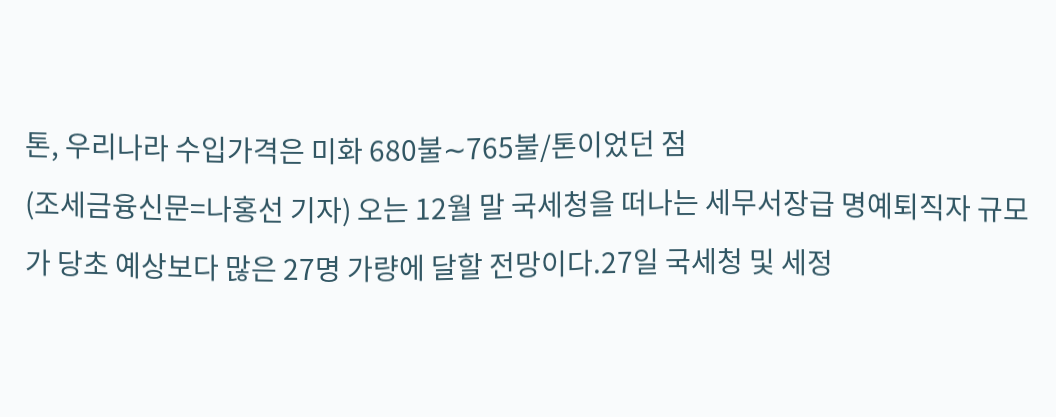톤, 우리나라 수입가격은 미화 680불∼765불/톤이었던 점
(조세금융신문=나홍선 기자) 오는 12월 말 국세청을 떠나는 세무서장급 명예퇴직자 규모가 당초 예상보다 많은 27명 가량에 달할 전망이다.27일 국세청 및 세정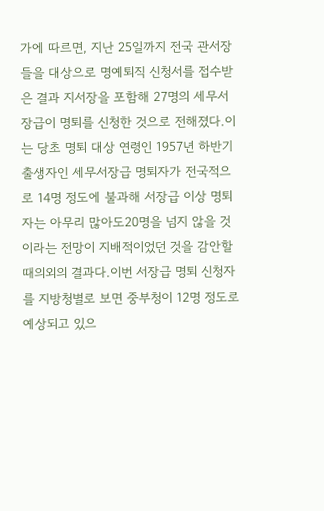가에 따르면, 지난 25일까지 전국 관서장들을 대상으로 명예퇴직 신청서를 접수받은 결과 지서장을 포함해 27명의 세무서장급이 명퇴를 신청한 것으로 전해졌다.이는 당초 명퇴 대상 연령인 1957년 하반기 출생자인 세무서장급 명퇴자가 전국적으로 14명 정도에 불과해 서장급 이상 명퇴자는 아무리 많아도20명을 넘지 않을 것이라는 전망이 지배적이었던 것을 감안할 때의외의 결과다.이번 서장급 명퇴 신청자를 지방청별로 보면 중부청이 12명 정도로 예상되고 있으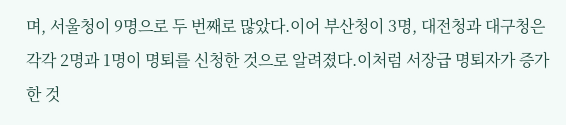며, 서울청이 9명으로 두 번째로 많았다.이어 부산청이 3명, 대전청과 대구청은 각각 2명과 1명이 명퇴를 신청한 것으로 알려졌다.이처럼 서장급 명퇴자가 증가한 것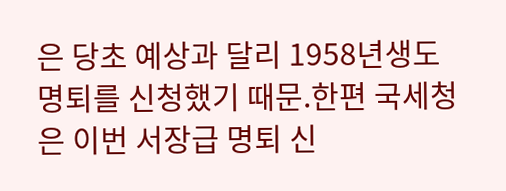은 당초 예상과 달리 1958년생도 명퇴를 신청했기 때문.한편 국세청은 이번 서장급 명퇴 신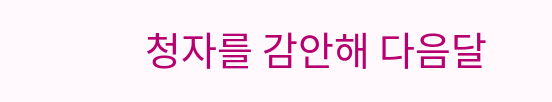청자를 감안해 다음달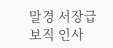말경 서장급 보직 인사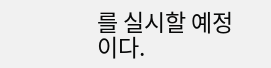를 실시할 예정이다.